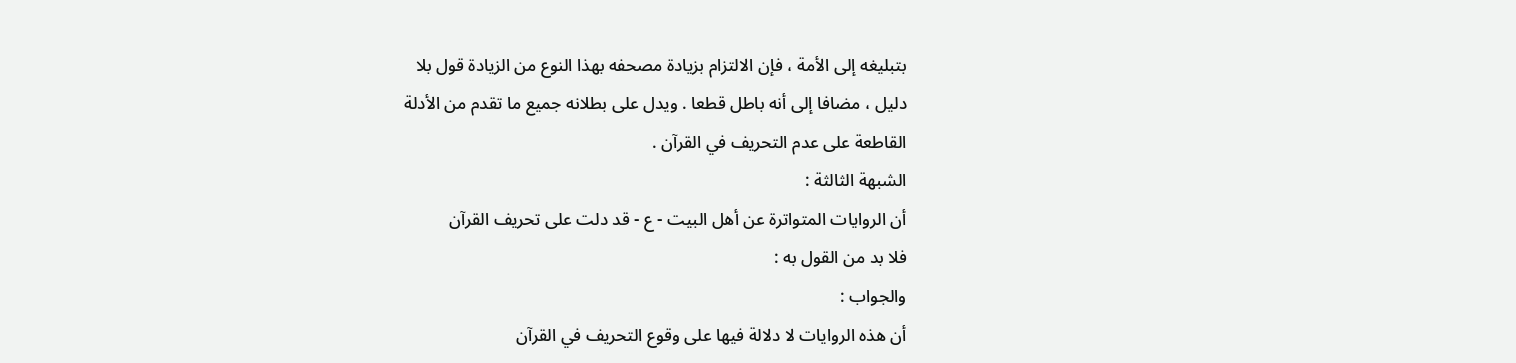بتبليغه إلى الأمة ، فإن الالتزام بزيادة مصحفه بهذا النوع من الزيادة قول بلا
دليل ، مضافا إلى أنه باطل قطعا . ويدل على بطلانه جميع ما تقدم من الأدلة
القاطعة على عدم التحريف في القرآن .
الشبهة الثالثة :
أن الروايات المتواترة عن أهل البيت - ع - قد دلت على تحريف القرآن
فلا بد من القول به :
والجواب :
أن هذه الروايات لا دلالة فيها على وقوع التحريف في القرآن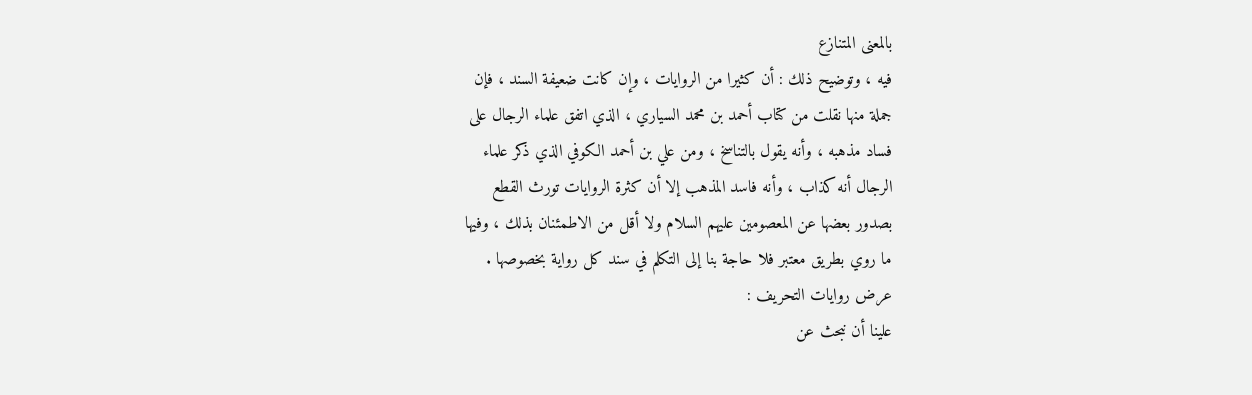بالمعنى المتنازع
فيه ، وتوضيح ذلك : أن كثيرا من الروايات ، وإن كانت ضعيفة السند ، فإن
جملة منها نقلت من كتاب أحمد بن محمد السياري ، الذي اتفق علماء الرجال على
فساد مذهبه ، وأنه يقول بالتناسخ ، ومن علي بن أحمد الكوفي الذي ذكر علماء
الرجال أنه كذاب ، وأنه فاسد المذهب إلا أن كثرة الروايات تورث القطع
بصدور بعضها عن المعصومين عليهم السلام ولا أقل من الاطمئنان بذلك ، وفيها
ما روي بطريق معتبر فلا حاجة بنا إلى التكلم في سند كل رواية بخصوصها .
عرض روايات التحريف :
علينا أن نبحث عن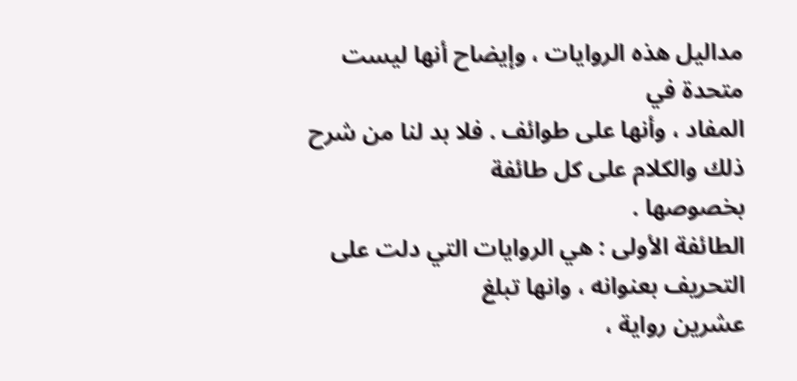مداليل هذه الروايات ، وإيضاح أنها ليست متحدة في
المفاد ، وأنها على طوائف . فلا بد لنا من شرح ذلك والكلام على كل طائفة
بخصوصها .
الطائفة الأولى : هي الروايات التي دلت على التحريف بعنوانه ، وانها تبلغ
عشرين رواية ،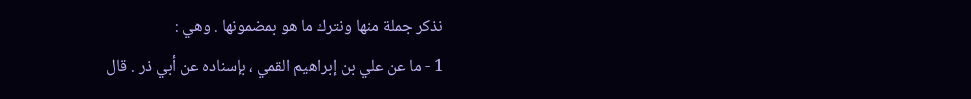نذكر جملة منها ونترك ما هو بمضمونها . وهي :
1 - ما عن علي بن إبراهيم القمي ، بإسناده عن أبي ذر . قال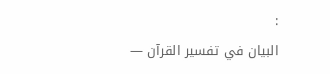:
البيان في تفسير القرآن —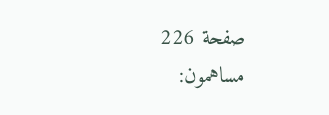صفحة 226
مساهمون: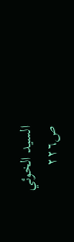السيد الخوئي
ص٢٢٦